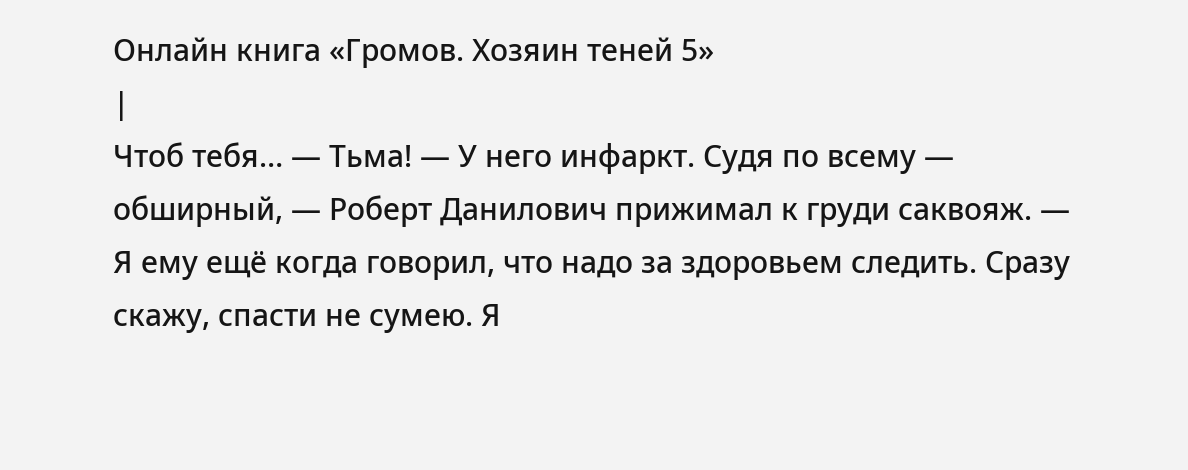Онлайн книга «Громов. Хозяин теней 5»
|
Чтоб тебя… — Тьма! — У него инфаркт. Судя по всему — обширный, — Роберт Данилович прижимал к груди саквояж. — Я ему ещё когда говорил, что надо за здоровьем следить. Сразу скажу, спасти не сумею. Я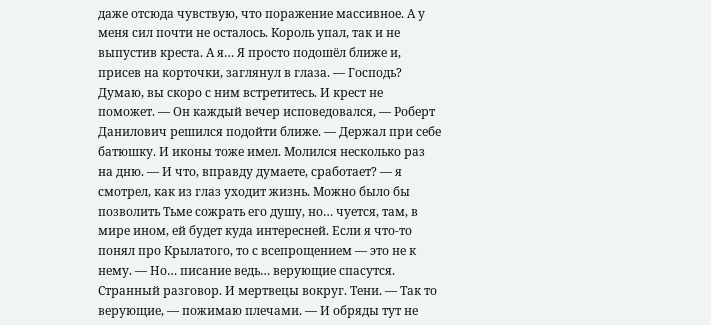даже отсюда чувствую, что поражение массивное. А у меня сил почти не осталось. Король упал, так и не выпустив креста. А я… Я просто подошёл ближе и, присев на корточки, заглянул в глаза. — Господь? Думаю, вы скоро с ним встретитесь. И крест не поможет. — Он каждый вечер исповедовался, — Роберт Данилович решился подойти ближе. — Держал при себе батюшку. И иконы тоже имел. Молился несколько раз на дню. — И что, вправду думаете, сработает? — я смотрел, как из глаз уходит жизнь. Можно было бы позволить Тьме сожрать его душу, но… чуется, там, в мире ином, ей будет куда интересней. Если я что-то понял про Крылатого, то с всепрощением — это не к нему. — Но… писание ведь… верующие спасутся. Странный разговор. И мертвецы вокруг. Тени. — Так то верующие, — пожимаю плечами. — И обряды тут не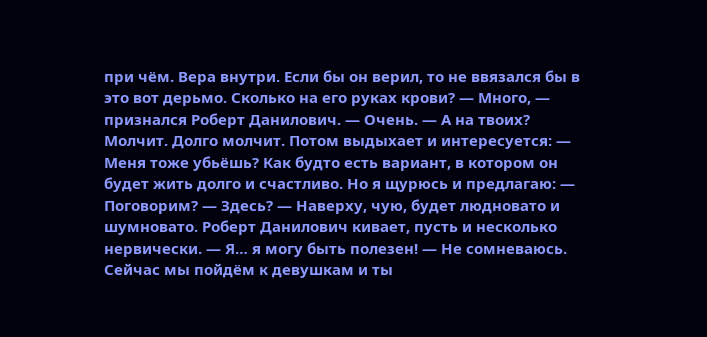при чём. Вера внутри. Если бы он верил, то не ввязался бы в это вот дерьмо. Сколько на его руках крови? — Много, — признался Роберт Данилович. — Очень. — А на твоих? Молчит. Долго молчит. Потом выдыхает и интересуется: — Меня тоже убьёшь? Как будто есть вариант, в котором он будет жить долго и счастливо. Но я щурюсь и предлагаю: — Поговорим? — Здесь? — Наверху, чую, будет людновато и шумновато. Роберт Данилович кивает, пусть и несколько нервически. — Я… я могу быть полезен! — Не сомневаюсь. Сейчас мы пойдём к девушкам и ты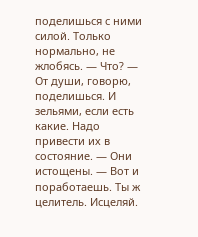поделишься с ними силой. Только нормально, не жлобясь. — Что? — От души, говорю, поделишься. И зельями, если есть какие. Надо привести их в состояние. — Они истощены. — Вот и поработаешь. Ты ж целитель. Исцеляй.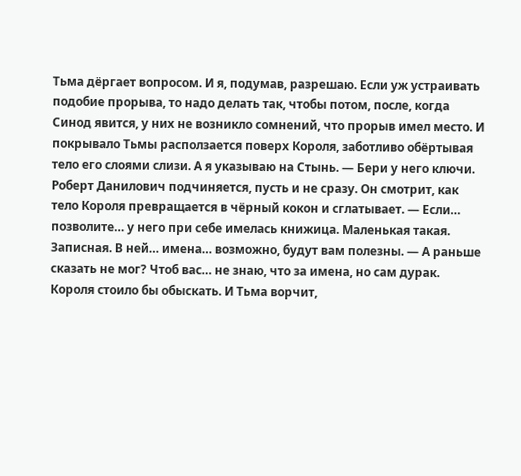Тьма дёргает вопросом. И я, подумав, разрешаю. Если уж устраивать подобие прорыва, то надо делать так, чтобы потом, после, когда Синод явится, у них не возникло сомнений, что прорыв имел место. И покрывало Тьмы расползается поверх Короля, заботливо обёртывая тело его слоями слизи. А я указываю на Стынь. — Бери у него ключи. Роберт Данилович подчиняется, пусть и не сразу. Он смотрит, как тело Короля превращается в чёрный кокон и сглатывает. — Если… позволите… у него при себе имелась книжица. Маленькая такая. Записная. В ней… имена… возможно, будут вам полезны. — А раньше сказать не мог? Чтоб вас… не знаю, что за имена, но сам дурак. Короля стоило бы обыскать. И Тьма ворчит,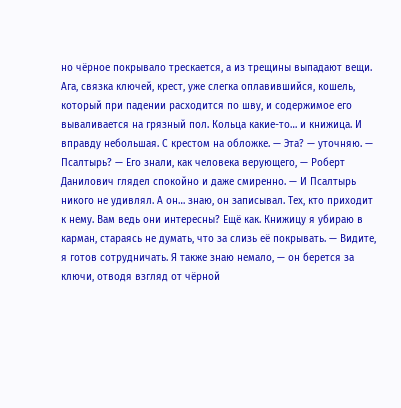но чёрное покрывало трескается, а из трещины выпадают вещи. Ага, связка ключей, крест, уже слегка оплавившийся, кошель, который при падении расходится по шву, и содержимое его вываливается на грязный пол. Кольца какие-то… и книжица. И вправду небольшая. С крестом на обложке. — Эта? — уточняю. — Псалтырь? — Его знали, как человека верующего, — Роберт Данилович глядел спокойно и даже смиренно. — И Псалтырь никого не удивлял. А он… знаю, он записывал. Тех, кто приходит к нему. Вам ведь они интересны? Ещё как. Книжицу я убираю в карман, стараясь не думать, что за слизь её покрывать. — Видите, я готов сотрудничать. Я также знаю немало, — он берется за ключи, отводя взгляд от чёрной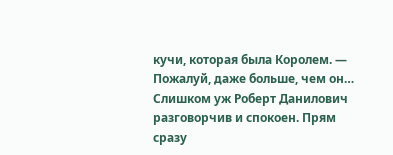кучи, которая была Королем. — Пожалуй, даже больше, чем он… Слишком уж Роберт Данилович разговорчив и спокоен. Прям сразу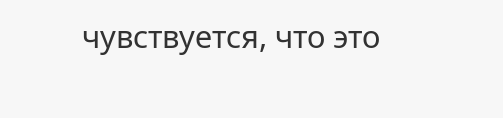чувствуется, что это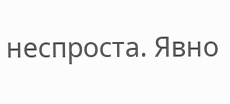неспроста. Явно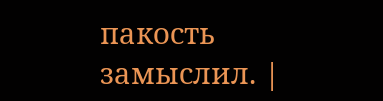пакость замыслил. |